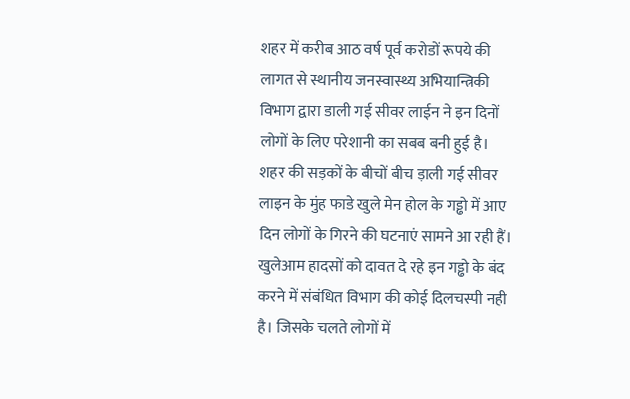शहर में करीब आठ वर्ष पूर्व करोडों रूपये की लागत से स्थानीय जनस्वास्थ्य अभियान्त्रिकी विभाग द्वारा डाली गई सीवर लाईन ने इन दिनों लोगों के लिए परेशानी का सबब बनी हुई है।
शहर की सड़कों के बीचों बीच ड़ाली गई सीवर लाइन के मुंह फाडे खुले मेन होल के गड्ढो में आए दिन लोगों के गिरने की घटनाएं सामने आ रही हैं।
खुलेआम हादसों को दावत दे रहे इन गड्ढो के बंद करने में संबंधित विभाग की कोई दिलचस्पी नही है। जिसके चलते लोगों में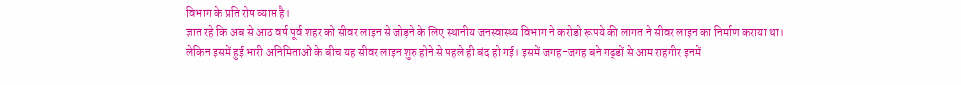विभाग के प्रति रोष व्याप्त है।
ज्ञात रहे कि अब से आठ वर्ष पूर्व शहर को सीवर लाइन से जोड़ने के लिए स्थानीय जनस्वास्थ्य विभाग ने करोडो रूपये की लागत ने सीवर लाइन का निर्माण कराया था।
लेकिन इसमें हुई भारी अनिमिताओं के बीच यह सीवर लाइन शुरु होने से पहले ही बंद हो गई। इसमें जगह-जगह बने गढ्डों से आम राहगीर इनमें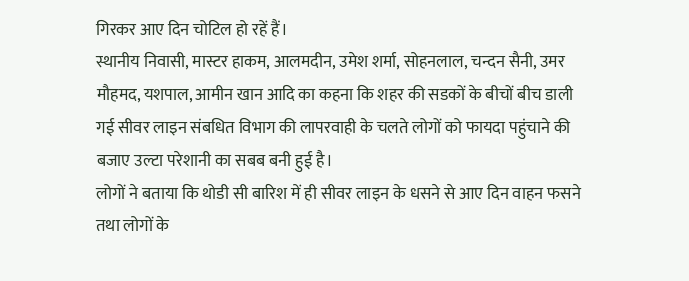गिरकर आए दिन चोटिल हो रहें हैं।
स्थानीय निवासी, मास्टर हाकम, आलमदीन, उमेश शर्मा, सोहनलाल, चन्दन सैनी, उमर मौहमद, यशपाल, आमीन खान आदि का कहना कि शहर की सडकों के बीचों बीच डाली गई सीवर लाइन संबधित विभाग की लापरवाही के चलते लोगों को फायदा पहुंचाने की बजाए उल्टा परेशानी का सबब बनी हुई है।
लोगों ने बताया कि थोडी सी बारिश में ही सीवर लाइन के धसने से आए दिन वाहन फसने तथा लोगों के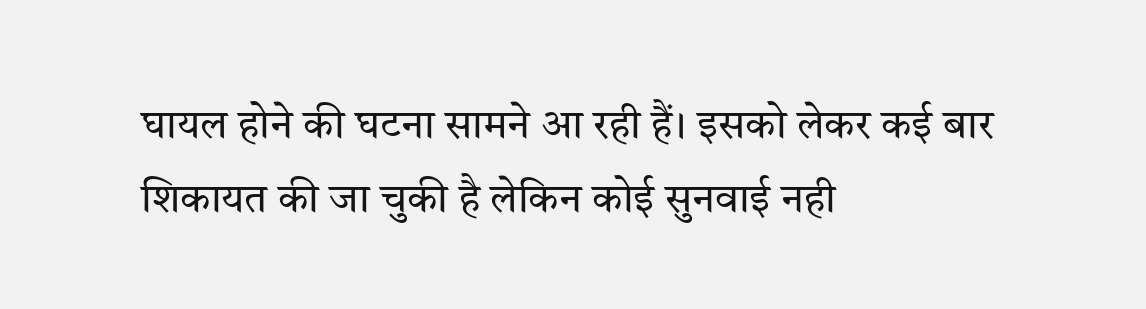घायल होने की घटना सामने आ रही हैं। इसको लेकर कई बार शिकायत की जा चुकी है लेकिन कोई सुनवाई नही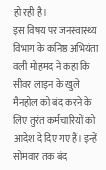हो रही है।
इस विषय पर जनस्वास्थ्य विभाग के कनिष्ठ अभियंता वली मोहमद ने कहा कि सीवर लाइन के खुले मैनहोल को बंद करने के लिए तुरंत कर्मचारियों को आदेश दे दिए गए हैं। इन्हें सोमवार तक बंद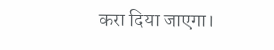करा दिया जाएगा।